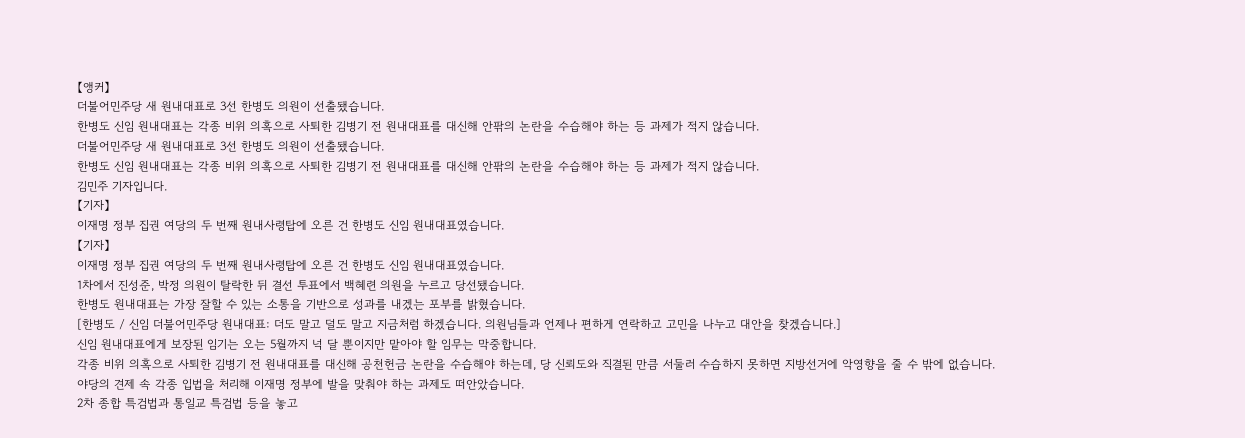【앵커】
더불어민주당 새 원내대표로 3선 한병도 의원이 선출됐습니다.
한병도 신임 원내대표는 각종 비위 의혹으로 사퇴한 김병기 전 원내대표를 대신해 안팎의 논란을 수습해야 하는 등 과제가 적지 않습니다.
더불어민주당 새 원내대표로 3선 한병도 의원이 선출됐습니다.
한병도 신임 원내대표는 각종 비위 의혹으로 사퇴한 김병기 전 원내대표를 대신해 안팎의 논란을 수습해야 하는 등 과제가 적지 않습니다.
김민주 기자입니다.
【기자】
이재명 정부 집권 여당의 두 번째 원내사령탑에 오른 건 한병도 신임 원내대표였습니다.
【기자】
이재명 정부 집권 여당의 두 번째 원내사령탑에 오른 건 한병도 신임 원내대표였습니다.
1차에서 진성준, 박정 의원이 탈락한 뒤 결선 투표에서 백혜련 의원을 누르고 당선됐습니다.
한병도 원내대표는 가장 잘할 수 있는 소통을 기반으로 성과를 내겠는 포부를 밝혔습니다.
[한병도 / 신임 더불어민주당 원내대표: 더도 말고 덜도 말고 지금처럼 하겠습니다. 의원님들과 언제나 편하게 연락하고 고민을 나누고 대안을 찾겠습니다.]
신임 원내대표에게 보장된 임기는 오는 5월까지 넉 달 뿐이지만 맡아야 할 임무는 막중합니다.
각종 비위 의혹으로 사퇴한 김병기 전 원내대표를 대신해 공천헌금 논란을 수습해야 하는데, 당 신뢰도와 직결된 만큼 서둘러 수습하지 못하면 지방선거에 악영향을 줄 수 밖에 없습니다.
야당의 견제 속 각종 입법을 처리해 이재명 정부에 발을 맞춰야 하는 과제도 떠안았습니다.
2차 종합 특검법과 통일교 특검법 등을 놓고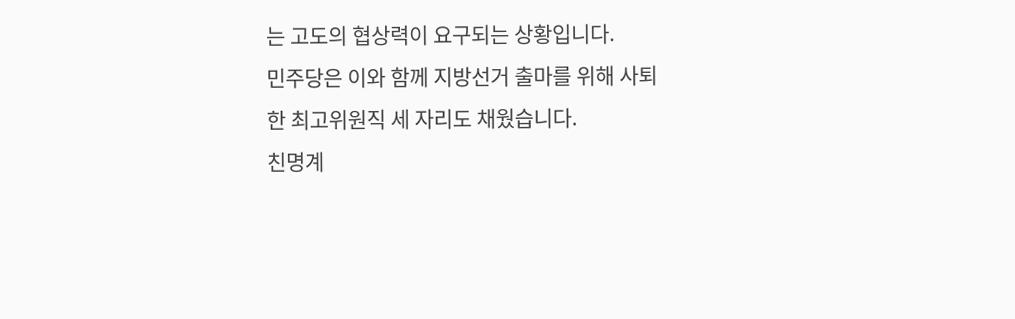는 고도의 협상력이 요구되는 상황입니다.
민주당은 이와 함께 지방선거 출마를 위해 사퇴한 최고위원직 세 자리도 채웠습니다.
친명계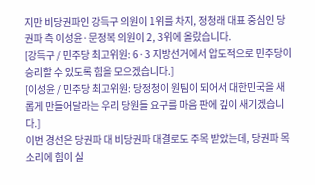지만 비당권파인 강득구 의원이 1위를 차지, 정청래 대표 중심인 당권파 측 이성윤·문정복 의원이 2, 3위에 올랐습니다.
[강득구 / 민주당 최고위원: 6·3 지방선거에서 압도적으로 민주당이 승리할 수 있도록 힘을 모으겠습니다.]
[이성윤 / 민주당 최고위원: 당정청이 원팀이 되어서 대한민국을 새롭게 만들어달라는 우리 당원들 요구를 마음 판에 깊이 새기겠습니다.]
이번 경선은 당권파 대 비당권파 대결로도 주목 받았는데, 당권파 목소리에 힘이 실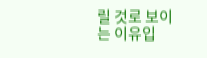릴 것로 보이는 이유입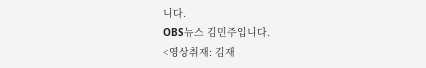니다.
OBS뉴스 김민주입니다.
<영상취재: 김재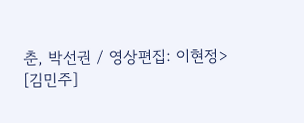춘, 박선권 / 영상편집: 이현정>
[김민주]